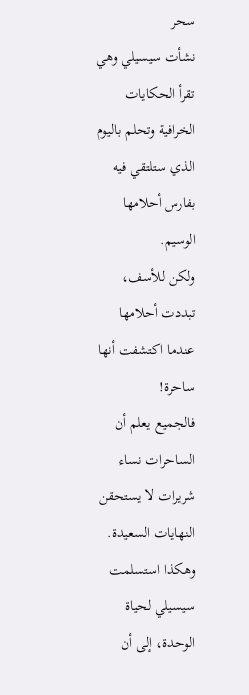سحر
نشأت سيسيلي وهي تقرأ الحكايات الخرافية وتحلم باليوم الذي ستلتقي فيه بفارس أحلامها الوسيم.
ولكن للأسف، تبددت أحلامها عندما اكتشفت أنها ساحرة!
فالجميع يعلم أن الساحرات نساء شريرات لا يستحقن النهايات السعيدة.
وهكذا استسلمت سيسيلي لحياة الوحدة، إلى أن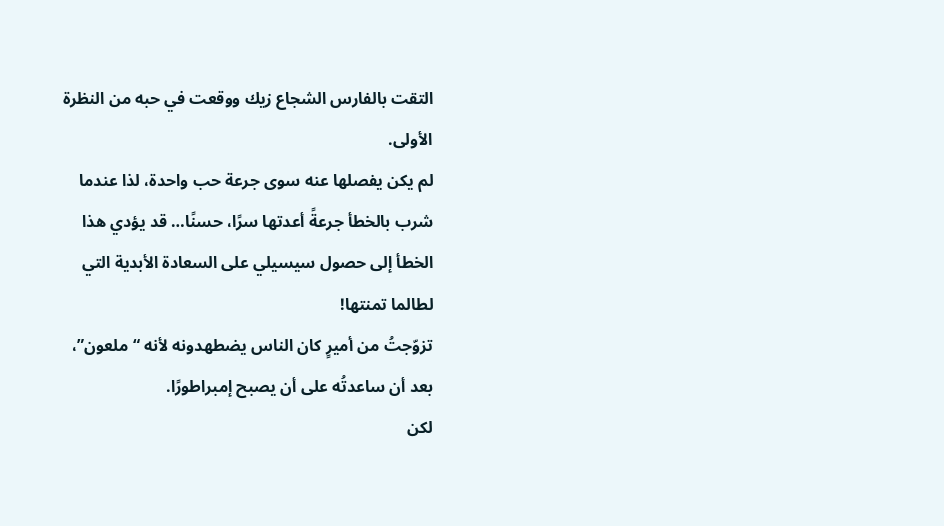التقت بالفارس الشجاع زيك ووقعت في حبه من النظرة الأولى.
لم يكن يفصلها عنه سوى جرعة حب واحدة، لذا عندما شرب بالخطأ جرعةً أعدتها سرًا، حسنًا… قد يؤدي هذا الخطأ إلى حصول سيسيلي على السعادة الأبدية التي لطالما تمنتها!
تزوّجتُ من أميرٍ كان الناس يضطهدونه لأنه “ملعون”، بعد أن ساعدتُه على أن يصبح إمبراطورًا.
لكن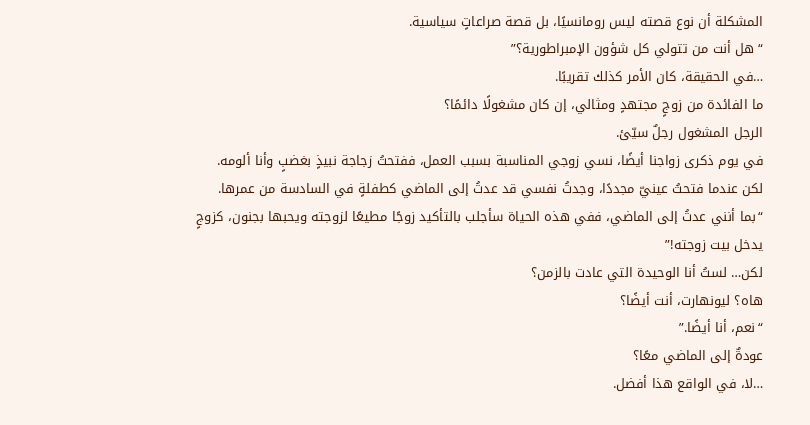المشكلة أن نوع قصته ليس رومانسيًا، بل قصة صراعاتٍ سياسية.
“هل أنت من تتولي كل شؤون الإمبراطورية؟”
…في الحقيقة، كان الأمر كذلك تقريبًا.
ما الفائدة من زوجٍ مجتهدٍ ومثالي، إن كان مشغولًا دائمًا؟
الرجل المشغول رجلٌ سيّئ.
في يوم ذكرى زواجنا أيضًا، نسي زوجي المناسبة بسبب العمل، ففتحتُ زجاجة نبيذٍ بغضبٍ وأنا ألومه.
لكن عندما فتحتُ عينيّ مجددًا، وجدتُ نفسي قد عدتُ إلى الماضي كطفلةٍ في السادسة من عمرها.
“بما أنني عدتُ إلى الماضي، ففي هذه الحياة سأجلب بالتأكيد زوجًا مطيعًا لزوجته ويحبها بجنون، كزوجٍ يدخل بيت زوجته!”
لكن… لستُ أنا الوحيدة التي عادت بالزمن؟
هاه؟ ليونهارت، أنت أيضًا؟
“نعم، أنا أيضًا.”
عودةٌ إلى الماضي معًا؟
…لا، في الواقع هذا أفضل.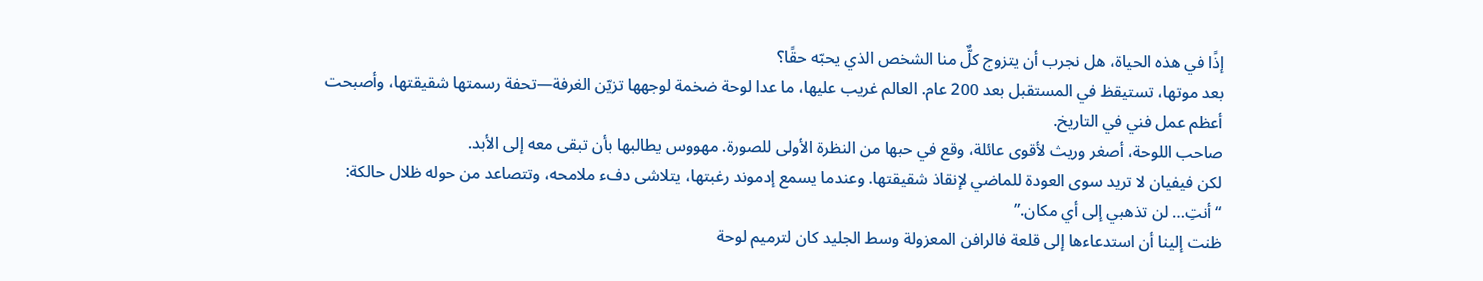إذًا في هذه الحياة، هل نجرب أن يتزوج كلٌّ منا الشخص الذي يحبّه حقًا؟
بعد موتها، تستيقظ في المستقبل بعد 200 عام. العالم غريب عليها، ما عدا لوحة ضخمة لوجهها تزيّن الغرفة—تحفة رسمتها شقيقتها، وأصبحت أعظم عمل فني في التاريخ.
صاحب اللوحة، أصغر وريث لأقوى عائلة، وقع في حبها من النظرة الأولى للصورة. مهووس يطالبها بأن تبقى معه إلى الأبد.
لكن فيفيان لا تريد سوى العودة للماضي لإنقاذ شقيقتها. وعندما يسمع إدموند رغبتها، يتلاشى دفء ملامحه، وتتصاعد من حوله ظلال حالكة:
“أنتِ… لن تذهبي إلى أي مكان.”
ظنت إلينا أن استدعاءها إلى قلعة فالرافن المعزولة وسط الجليد كان لترميم لوحة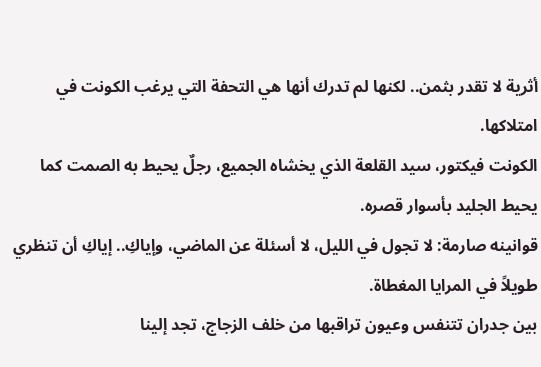أثرية لا تقدر بثمن.. لكنها لم تدرك أنها هي التحفة التي يرغب الكونت في امتلاكها.
الكونت فيكتور، سيد القلعة الذي يخشاه الجميع، رجلٌ يحيط به الصمت كما يحيط الجليد بأسوار قصره.
قوانينه صارمة: لا تجول في الليل، لا أسئلة عن الماضي، وإياكِ.. إياكِ أن تنظري طويلاً في المرايا المغطاة.
بين جدران تتنفس وعيون تراقبها من خلف الزجاج، تجد إلينا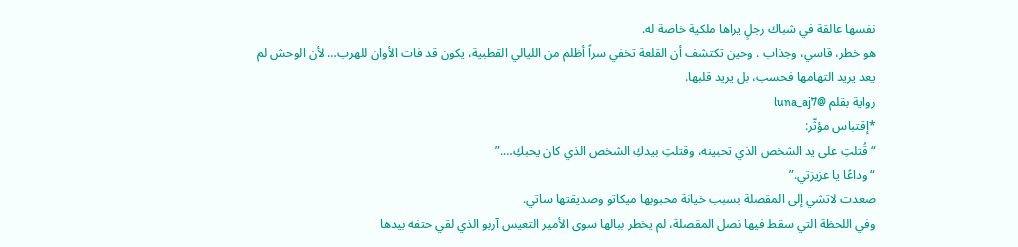نفسها عالقة في شباك رجلٍ يراها ملكية خاصة له.
هو خطر، قاسي، وجذاب . وحين تكتشف أن القلعة تخفي سراً أظلم من الليالي القطبية، يكون قد فات الأوان للهرب… لأن الوحش لم يعد يريد التهامها فحسب، بل يريد قلبها.
رواية بقلم @luna_aj7
*إقتباس مؤثّر:
“قُتلتِ على يد الشخص الذي تحبينه، وقتلتِ بيدكِ الشخص الذي كان يحبكِ….”
“وداعًا يا عزيزتي.”
صعدت لاتشي إلى المقصلة بسبب خيانة محبوبها ميكاتو وصديقتها ساتي.
وفي اللحظة التي سقط فيها نصل المقصلة، لم يخطر ببالها سوى الأمير التعيس آربو الذي لقي حتفه بيدها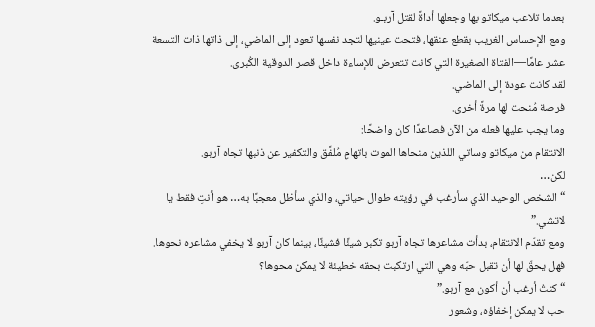بعدما تلاعب ميكاتو بها وجعلها أداةً لقتل آربـو.
ومع الإحساس الغريب بقطع عنقها، فتحت عينيها لتجد نفسها تعود إلى الماضي، إلى ذاتها ذات التسعة عشر عامًا—الفتاة الصغيرة التي كانت تتعرض للإساءة داخل قصر الدوقية الكُبرى.
لقد كانت عودة إلى الماضي.
فرصة مُنحت لها مرةً أخرى.
وما يجب عليها فعله من الآن فصاعدًا كان واضحًا:
الانتقام من ميكاتو وساتي اللذين منحاها الموت باتهامٍ مُلفَّق والتكفير عن ذنبها تجاه آربو.
لكن…
“الشخص الوحيد الذي سأرغب في رؤيته طوال حياتي، والذي سأظل معجبًا به… هو أنتِ فقط يا لاتشي.”
ومع تقدّم الانتقام، بدأت مشاعرها تجاه آربو تكبر شيئًا فشيئًا، بينما كان آربو لا يخفي مشاعره نحوها.
فهل يحقّ لها أن تقبل حبّه وهي التي ارتكبت بحقه خطيئة لا يمكن محوها؟
“كنتُ أرغب أن أكون مع آربو.”
حب لا يمكن إخفاؤه، وشعور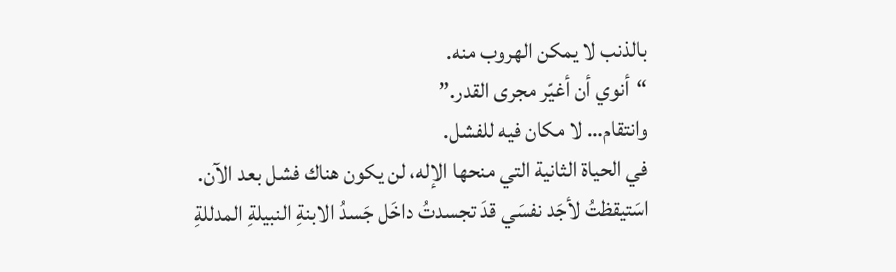بالذنب لا يمكن الهروب منه.
“أنوي أن أغيّر مجرى القدر.”
وانتقام… لا مكان فيه للفشل.
في الحياة الثانية التي منحها الإله، لن يكون هناك فشل بعد الآن.
اسَتيقظتُ لأجَد نفسَي قدَ تجسدتُ داخَل جَسدُ الابنةِ النبيلةِ المدللةِ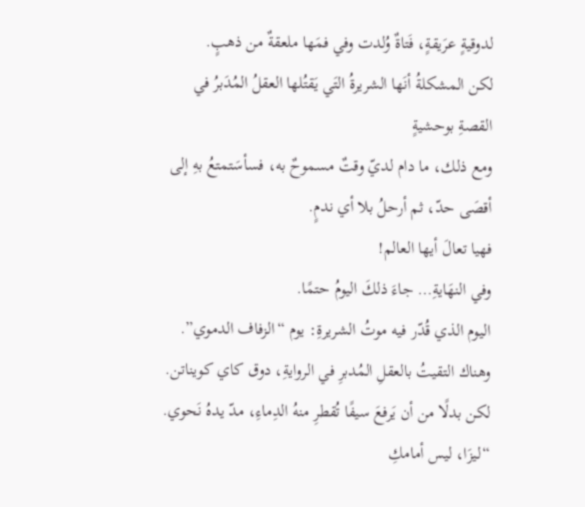لدوقيةٍ عرَيقةٍ، فَتاةٌ وُلدت وفي فمَها ملعقةٌ من ذهبٍ.
لكن المشكلةُ أنَها الشريرةُ التَي يَقتُلها العقلُ المُدَبرُ في القصةِ بوحشيةٍ
ومع ذلك، ما دام لديّ وقتٌ مسموحٌ به، فسأسَتمتعُ بهِ إلى أقصَى حدّ، ثم أرحلُ بلا أي ندمٍ.
فهيا تعالَ أيها العالم!
وفي النهَايةِ… جاءَ ذلكَ اليومُ حتمًا.
اليوم الذي قُدّر فيه موتُ الشريرةِ: يوم “الزفاف الدموي”.
وهناك التقيتُ بالعقلِ المُدبرِ في الروايةِ، دوق كاي كويناتن.
لكن بدلًا من أن يَرفعَ سيفًا تُقطرِ منهُ الدِماءِ، مدّ يدهُ نَحوي.
“ليزَا، ليس أمامكِ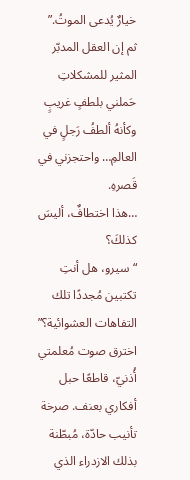خيارٌ يُدعى الموتُ.”
ثم إن العقل المدبّر المثير للمشكلاتِ حَملني بلطفٍ غريبٍ وكأنهُ ألطفُ رَجلٍ في العالمِ… واحتجزني في قَصرهِ.
…هذا اختطافٌ، أليسَ كذلكَ؟
“سيرو، هل أنتِ تكتبين مُجددًا تلك التفاهات العشوائية؟”
اخترق صوت مُعلمتي أُذنيّ، قاطعًا حبل أفكاري بعنف. صرخة تأنيب حادّة، مُبطّنة بذلك الازدراء الذي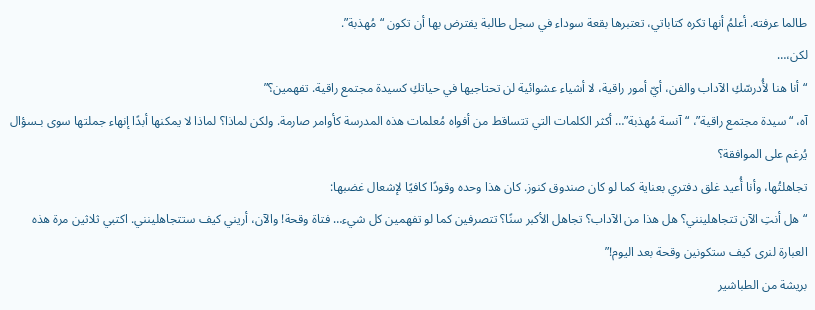طالما عرفته. أعلمُ أنها تكره كتاباتي، تعتبرها بقعة سوداء في سجل طالبة يفترض بها أن تكون “مُهذبة”.
لكن،…
“أنا هنا لأُدرسّكِ الآداب والفن، أيّ أمور راقية، لا أشياء عشوائية لن تحتاجيها في حياتكِ كسيدة مجتمع راقية. تفهمين؟”
آه، “سيدة مجتمع راقية”، “آنسة مُهذبة”… أكثر الكلمات التي تتساقط من أفواه مُعلمات هذه المدرسة كأوامر صارمة. ولكن لماذا؟ لماذا لا يمكنها أبدًا إنهاء جملتها سوى بـسؤال يُرغم على الموافقة؟
تجاهلتُها، وأنا أُعيد غلق دفتري بعناية كما لو كان صندوق كنوز. كان هذا وحده وقودًا كافيًا لإشعال غضبها:
“هل أنتِ الآن تتجاهلينني؟ هل هذا من الآداب؟ تجاهل الأكبر سنًا؟ تتصرفين كما لو تفهمين كل شيء… فتاة وقحة! والآن، أريني كيف ستتجاهلينني. اكتبي ثلاثين مرة هذه العبارة لنرى كيف ستكونين وقحة بعد اليوم!”
بريشة من الطباشير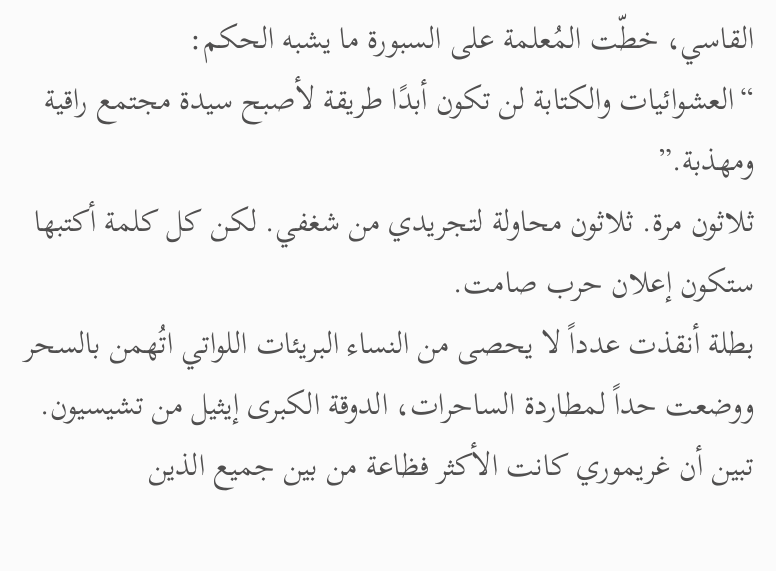القاسي، خطّت المُعلمة على السبورة ما يشبه الحكم:
“العشوائيات والكتابة لن تكون أبدًا طريقة لأصبح سيدة مجتمع راقية ومهذبة.”
ثلاثون مرة. ثلاثون محاولة لتجريدي من شغفي. لكن كل كلمة أكتبها ستكون إعلان حرب صامت.
بطلة أنقذت عدداً لا يحصى من النساء البريئات اللواتي اتُهمن بالسحر ووضعت حداً لمطاردة الساحرات، الدوقة الكبرى إيثيل من تشيسيون.
تبين أن غريموري كانت الأكثر فظاعة من بين جميع الذين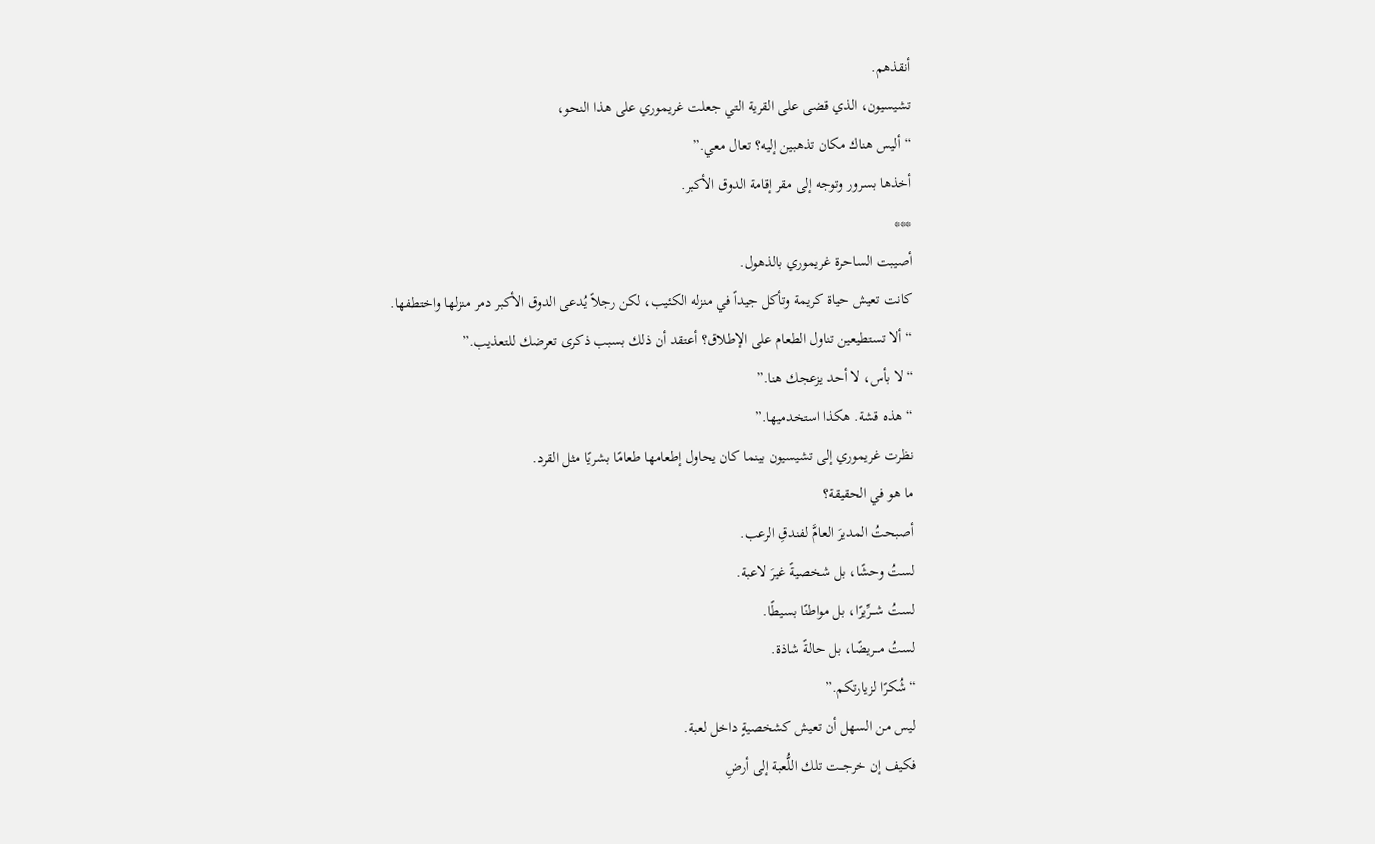أنقذهم.
تشيسيون، الذي قضى على القرية التي جعلت غريموري على هذا النحو،
“أليس هناك مكان تذهبين إليه؟ تعال معي.”
أخذها بسرور وتوجه إلى مقر إقامة الدوق الأكبر.
***
أصيبت الساحرة غريموري بالذهول.
كانت تعيش حياة كريمة وتأكل جيداً في منزله الكئيب، لكن رجلاً يُدعى الدوق الأكبر دمر منزلها واختطفها.
“ألا تستطيعين تناول الطعام على الإطلاق؟ أعتقد أن ذلك بسبب ذكرى تعرضك للتعذيب.”
“لا بأس، لا أحد يزعجك هنا.”
“هذه قشة. هكذا استخدميها.”
نظرت غريموري إلى تشيسيون بينما كان يحاول إطعامها طعامًا بشريًا مثل القرد.
ما هو في الحقيقة؟
أصبحتُ المديرَ العامَّ لفندقِ الرعب.
لستُ وحشًا، بل شخصيةً غيرَ لاعبة.
لستُ شـــرِّيرًا، بل مواطنًا بسيطًا.
لستُ مـــريضًا، بل حالةً شاذة.
“شُكرًا لزيارتكم.”
ليس من السهل أن تعيش كشخصيةٍ داخل لعبة.
فكيف إن خرجـــت تلك اللُّعبة إلى أرضِ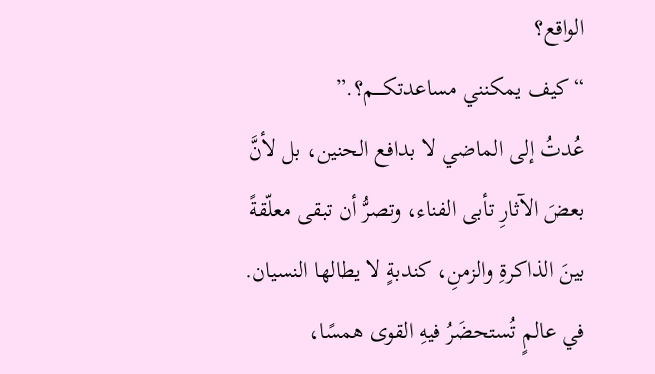الواقع؟
“كيف يمكنني مساعدتكــــم؟.”
عُدتُ إلى الماضي لا بدافع الحنين، بل لأنَّ بعضَ الآثارِ تأبى الفناء، وتصرُّ أن تبقى معلّقةً بينَ الذاكرةِ والزمنِ، كندبةٍ لا يطالها النسيان.
في عالمٍ تُستحضَرُ فيهِ القوى همسًا،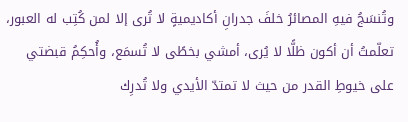وتُنسَجُ فيهِ المصائرُ خلفَ جدرانِ أكاديميةٍ لا تُرى إلا لمن كُتِب له العبور، تعلّمتُ أن أكون ظلًّا لا يُرى، أمشي بخطًى لا تُسمَع، وأُحكِمُ قبضتي على خيوطِ القدر من حيث لا تمتدّ الأيدي ولا تُدرِك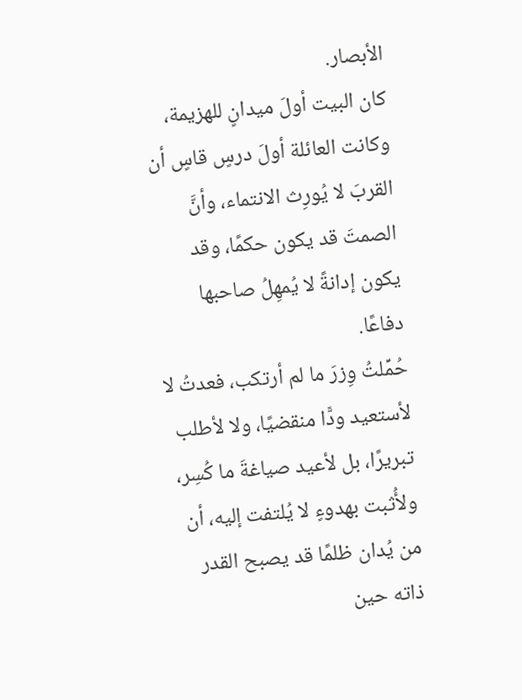الأبصار.
كان البيت أولَ ميدانٍ للهزيمة، وكانت العائلة أولَ درسٍ قاسٍ أن القربَ لا يُورِث الانتماء، وأنَّ الصمتَ قد يكون حكمًا، وقد يكون إدانةً لا يُمهِلُ صاحبها دفاعًا.
حُمِّلتُ وِزرَ ما لم أرتكب، فعدتُ لا لأستعيد ودًّا منقضيًا، ولا لأطلب تبريرًا، بل لأعيد صياغةَ ما كُسِر، ولأُثبت بهدوءٍ لا يُلتفت إليه، أن من يُدان ظلمًا قد يصبح القدر ذاته حين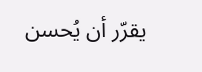يقرّر أن يُحسن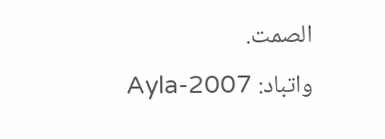الصمت.
واتباد: Ayla-2007